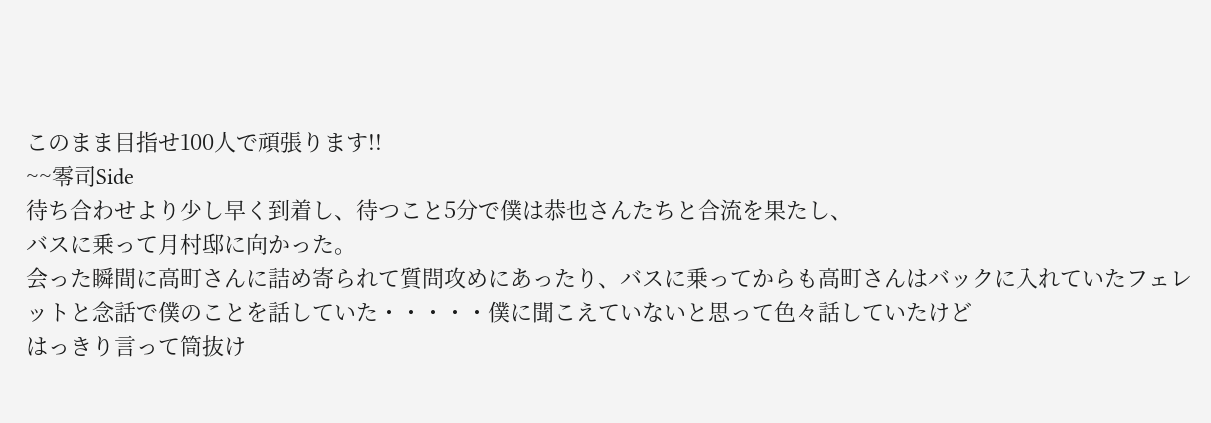このまま目指せ100人で頑張ります!!
~~零司Side
待ち合わせより少し早く到着し、待つこと5分で僕は恭也さんたちと合流を果たし、
バスに乗って月村邸に向かった。
会った瞬間に高町さんに詰め寄られて質問攻めにあったり、バスに乗ってからも高町さんはバックに入れていたフェレットと念話で僕のことを話していた・・・・・僕に聞こえていないと思って色々話していたけど
はっきり言って筒抜け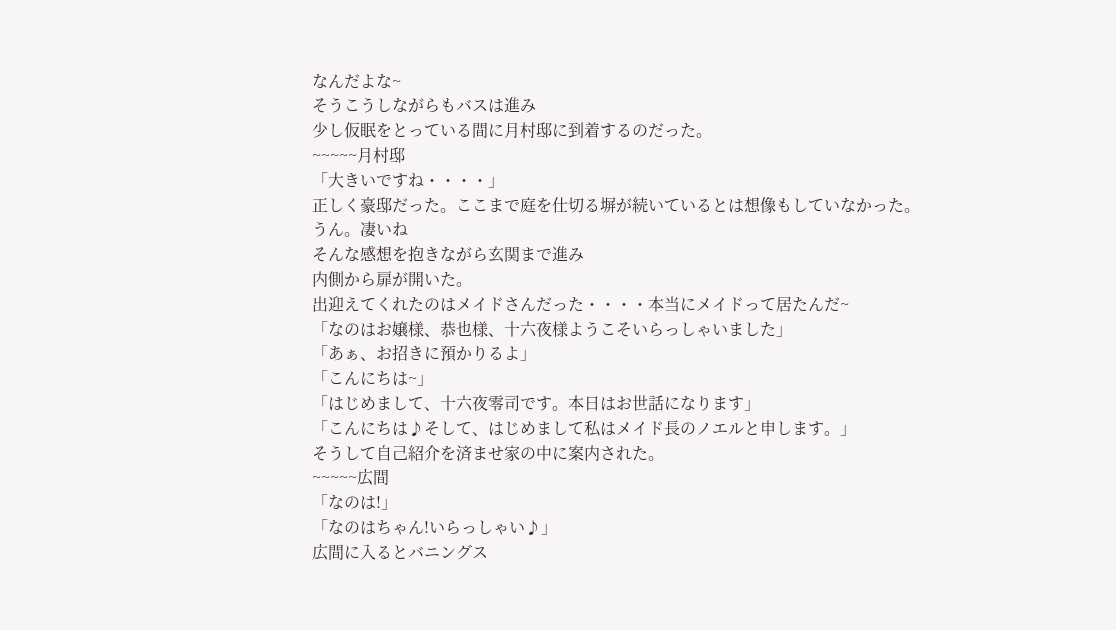なんだよな~
そうこうしながらもバスは進み
少し仮眠をとっている間に月村邸に到着するのだった。
~~~~~月村邸
「大きいですね・・・・」
正しく豪邸だった。ここまで庭を仕切る塀が続いているとは想像もしていなかった。
うん。凄いね
そんな感想を抱きながら玄関まで進み
内側から扉が開いた。
出迎えてくれたのはメイドさんだった・・・・本当にメイドって居たんだ~
「なのはお嬢様、恭也様、十六夜様ようこそいらっしゃいました」
「あぁ、お招きに預かりるよ」
「こんにちは~」
「はじめまして、十六夜零司です。本日はお世話になります」
「こんにちは♪そして、はじめまして私はメイド長のノエルと申します。」
そうして自己紹介を済ませ家の中に案内された。
~~~~~広間
「なのは!」
「なのはちゃん!いらっしゃい♪」
広間に入るとバニングス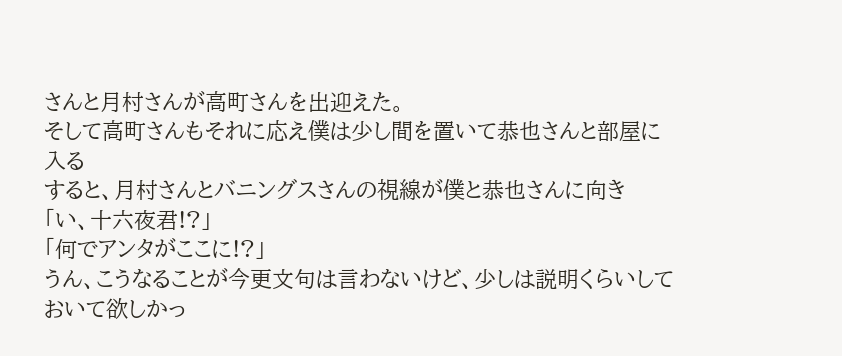さんと月村さんが高町さんを出迎えた。
そして高町さんもそれに応え僕は少し間を置いて恭也さんと部屋に入る
すると、月村さんとバニングスさんの視線が僕と恭也さんに向き
「い、十六夜君!?」
「何でアンタがここに!?」
うん、こうなることが今更文句は言わないけど、少しは説明くらいしておいて欲しかっ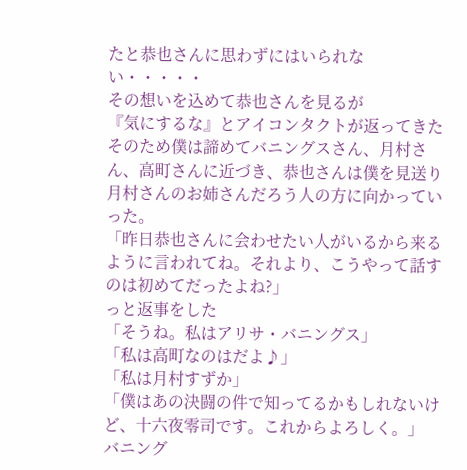たと恭也さんに思わずにはいられない・・・・・
その想いを込めて恭也さんを見るが
『気にするな』とアイコンタクトが返ってきた
そのため僕は諦めてバニングスさん、月村さん、高町さんに近づき、恭也さんは僕を見送り月村さんのお姉さんだろう人の方に向かっていった。
「昨日恭也さんに会わせたい人がいるから来るように言われてね。それより、こうやって話すのは初めてだったよね?」
っと返事をした
「そうね。私はアリサ・バニングス」
「私は高町なのはだよ♪」
「私は月村すずか」
「僕はあの決闘の件で知ってるかもしれないけど、十六夜零司です。これからよろしく。」
バニング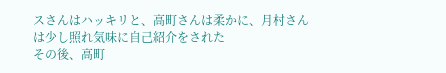スさんはハッキリと、高町さんは柔かに、月村さんは少し照れ気味に自己紹介をされた
その後、高町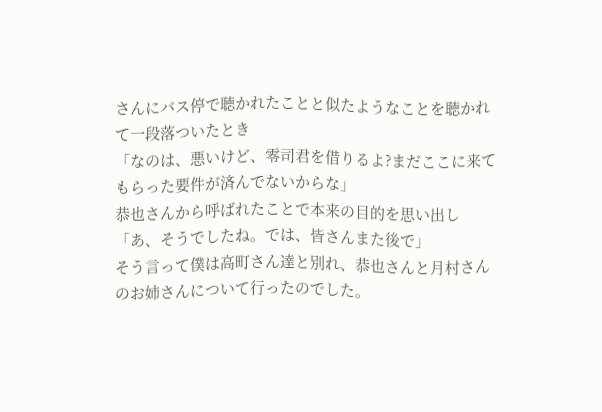さんにバス停で聴かれたことと似たようなことを聴かれて一段落ついたとき
「なのは、悪いけど、零司君を借りるよ?まだここに来てもらった要件が済んでないからな」
恭也さんから呼ばれたことで本来の目的を思い出し
「あ、そうでしたね。では、皆さんまた後で」
そう言って僕は高町さん達と別れ、恭也さんと月村さんのお姉さんについて行ったのでした。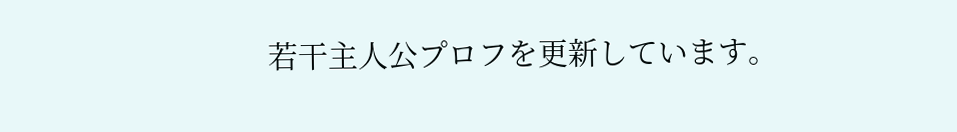若干主人公プロフを更新しています。